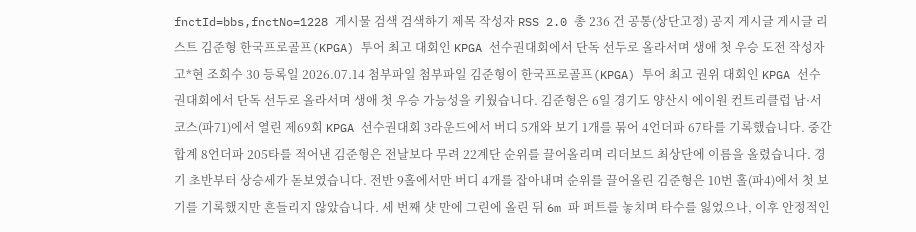fnctId=bbs,fnctNo=1228 게시물 검색 검색하기 제목 작성자 RSS 2.0 총 236 건 공통(상단고정) 공지 게시글 게시글 리스트 김준형 한국프로골프(KPGA) 투어 최고 대회인 KPGA 선수권대회에서 단독 선두로 올라서며 생애 첫 우승 도전 작성자 고*현 조회수 30 등록일 2026.07.14 첨부파일 첨부파일 김준형이 한국프로골프(KPGA) 투어 최고 권위 대회인 KPGA 선수권대회에서 단독 선두로 올라서며 생애 첫 우승 가능성을 키웠습니다. 김준형은 6일 경기도 양산시 에이원 컨트리클럽 남·서코스(파71)에서 열린 제69회 KPGA 선수권대회 3라운드에서 버디 5개와 보기 1개를 묶어 4언더파 67타를 기록했습니다. 중간 합계 8언더파 205타를 적어낸 김준형은 전날보다 무려 22계단 순위를 끌어올리며 리더보드 최상단에 이름을 올렸습니다. 경기 초반부터 상승세가 돋보였습니다. 전반 9홀에서만 버디 4개를 잡아내며 순위를 끌어올린 김준형은 10번 홀(파4)에서 첫 보기를 기록했지만 흔들리지 않았습니다. 세 번째 샷 만에 그린에 올린 뒤 6m 파 퍼트를 놓치며 타수를 잃었으나, 이후 안정적인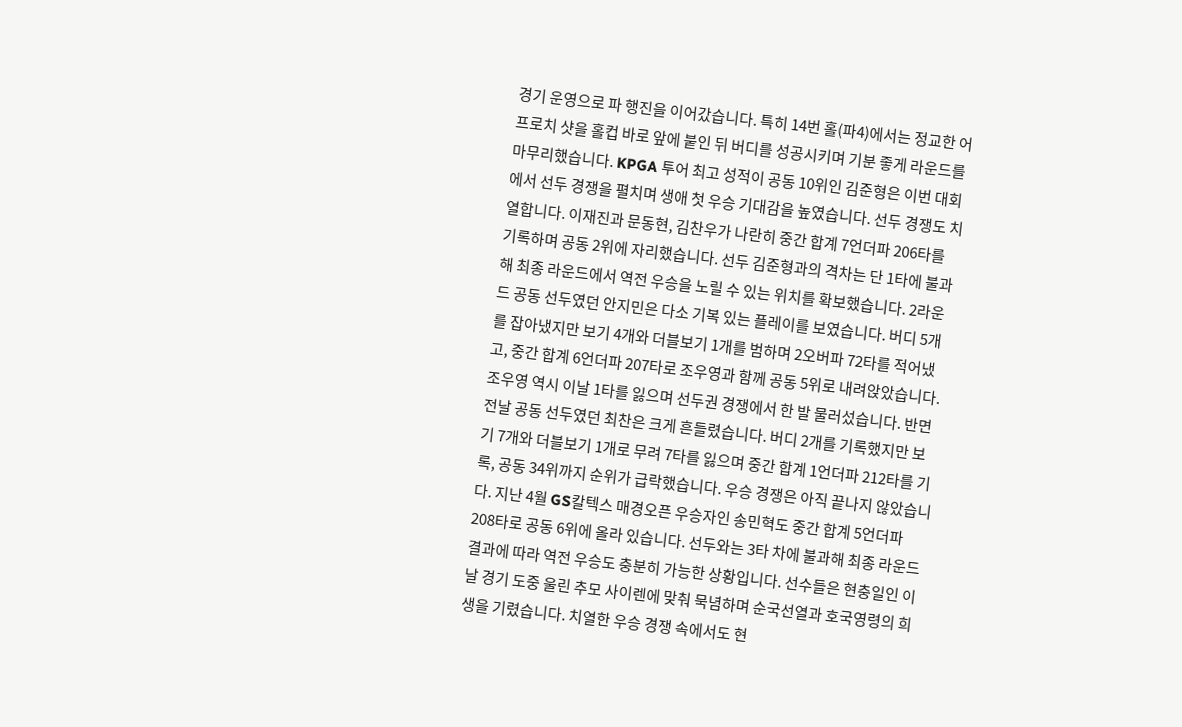경기 운영으로 파 행진을 이어갔습니다. 특히 14번 홀(파4)에서는 정교한 어프로치 샷을 홀컵 바로 앞에 붙인 뒤 버디를 성공시키며 기분 좋게 라운드를 마무리했습니다. KPGA 투어 최고 성적이 공동 10위인 김준형은 이번 대회에서 선두 경쟁을 펼치며 생애 첫 우승 기대감을 높였습니다. 선두 경쟁도 치열합니다. 이재진과 문동현, 김찬우가 나란히 중간 합계 7언더파 206타를 기록하며 공동 2위에 자리했습니다. 선두 김준형과의 격차는 단 1타에 불과해 최종 라운드에서 역전 우승을 노릴 수 있는 위치를 확보했습니다. 2라운드 공동 선두였던 안지민은 다소 기복 있는 플레이를 보였습니다. 버디 5개를 잡아냈지만 보기 4개와 더블보기 1개를 범하며 2오버파 72타를 적어냈고, 중간 합계 6언더파 207타로 조우영과 함께 공동 5위로 내려앉았습니다. 조우영 역시 이날 1타를 잃으며 선두권 경쟁에서 한 발 물러섰습니다. 반면 전날 공동 선두였던 최찬은 크게 흔들렸습니다. 버디 2개를 기록했지만 보기 7개와 더블보기 1개로 무려 7타를 잃으며 중간 합계 1언더파 212타를 기록, 공동 34위까지 순위가 급락했습니다. 우승 경쟁은 아직 끝나지 않았습니다. 지난 4월 GS칼텍스 매경오픈 우승자인 송민혁도 중간 합계 5언더파 208타로 공동 6위에 올라 있습니다. 선두와는 3타 차에 불과해 최종 라운드 결과에 따라 역전 우승도 충분히 가능한 상황입니다. 선수들은 현충일인 이날 경기 도중 울린 추모 사이렌에 맞춰 묵념하며 순국선열과 호국영령의 희생을 기렸습니다. 치열한 우승 경쟁 속에서도 현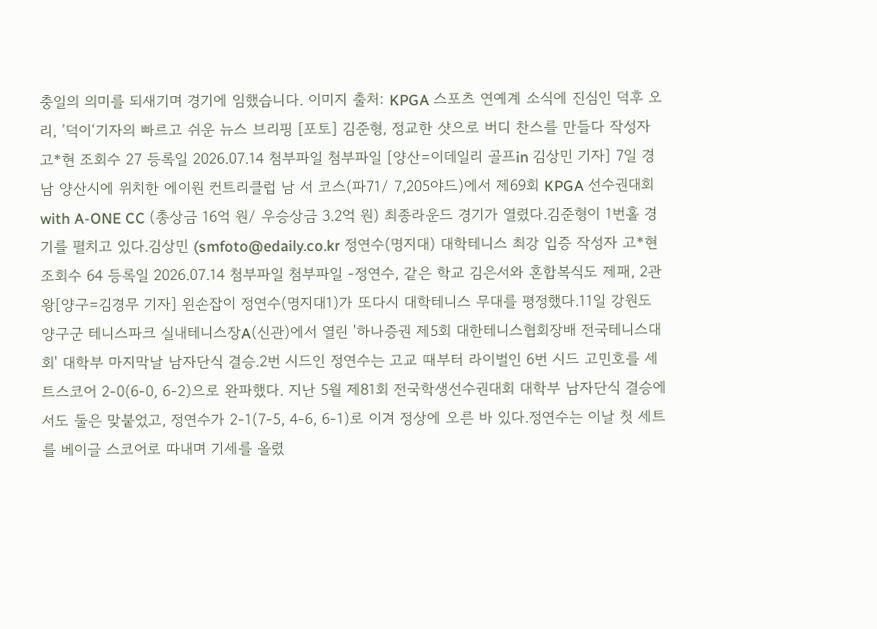충일의 의미를 되새기며 경기에 임했습니다. 이미지 출처: KPGA 스포츠 연예계 소식에 진심인 덕후 오리, ’덕이‘기자의 빠르고 쉬운 뉴스 브리핑 [포토] 김준형, 정교한 샷으로 버디 찬스를 만들다 작성자 고*현 조회수 27 등록일 2026.07.14 첨부파일 첨부파일 [양산=이데일리 골프in 김상민 기자] 7일 경남 양산시에 위치한 에이원 컨트리클럽 남 서 코스(파71/ 7,205야드)에서 제69회 KPGA 선수권대회 with A-ONE CC (총상금 16억 원/ 우승상금 3.2억 원) 최종라운드 경기가 열렸다.김준형이 1번홀 경기를 펼치고 있다.김상민 (smfoto@edaily.co.kr 정연수(명지대) 대학테니스 최강 입증 작성자 고*현 조회수 64 등록일 2026.07.14 첨부파일 첨부파일 -정연수, 같은 학교 김은서와 혼합복식도 제패, 2관왕[양구=김경무 기자] 왼손잡이 정연수(명지대1)가 또다시 대학테니스 무대를 평정했다.11일 강원도 양구군 테니스파크 실내테니스장A(신관)에서 열린 '하나증권 제5회 대한테니스협회장배 전국테니스대회' 대학부 마지막날 남자단식 결승.2번 시드인 정연수는 고교 때부터 라이벌인 6번 시드 고민호를 세트스코어 2-0(6-0, 6-2)으로 완파했다. 지난 5월 제81회 전국학생선수권대회 대학부 남자단식 결승에서도 둘은 맞붙었고, 정연수가 2-1(7-5, 4-6, 6-1)로 이겨 정상에 오른 바 있다.정연수는 이날 첫 세트를 베이글 스코어로 따내며 기세를 올렸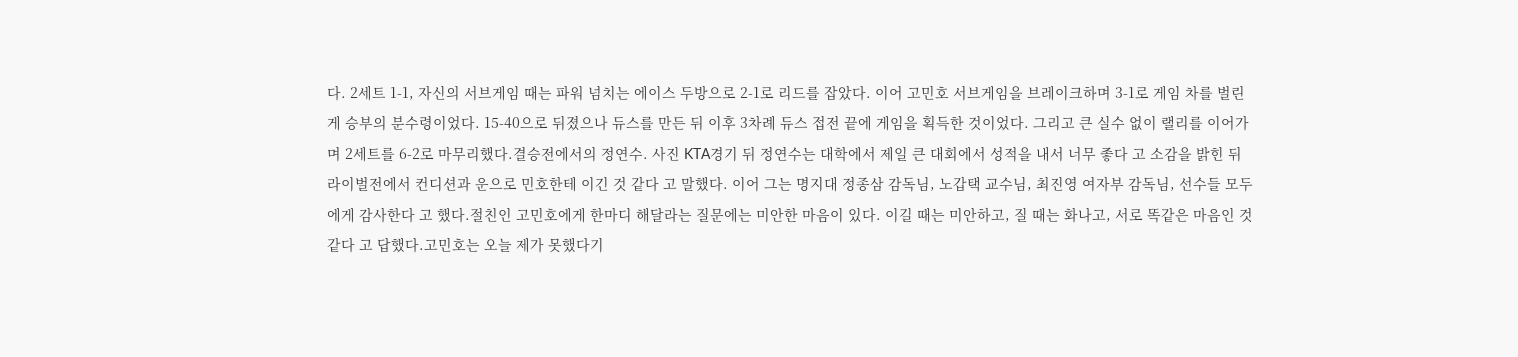다. 2세트 1-1, 자신의 서브게임 때는 파워 넘치는 에이스 두방으로 2-1로 리드를 잡았다. 이어 고민호 서브게임을 브레이크하며 3-1로 게임 차를 벌린 게 승부의 분수령이었다. 15-40으로 뒤졌으나 듀스를 만든 뒤 이후 3차례 듀스 접전 끝에 게임을 획득한 것이었다. 그리고 큰 실수 없이 랠리를 이어가며 2세트를 6-2로 마무리했다.결승전에서의 정연수. 사진 KTA경기 뒤 정연수는 대학에서 제일 큰 대회에서 성적을 내서 너무 좋다 고 소감을 밝힌 뒤 라이벌전에서 컨디션과 운으로 민호한테 이긴 것 같다 고 말했다. 이어 그는 명지대 정종삼 감독님, 노갑택 교수님, 최진영 여자부 감독님, 선수들 모두에게 감사한다 고 했다.절친인 고민호에게 한마디 해달라는 질문에는 미안한 마음이 있다. 이길 때는 미안하고, 질 때는 화나고, 서로 똑같은 마음인 것 같다 고 답했다.고민호는 오늘 제가 못했다기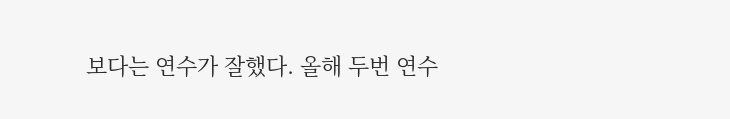보다는 연수가 잘했다. 올해 두번 연수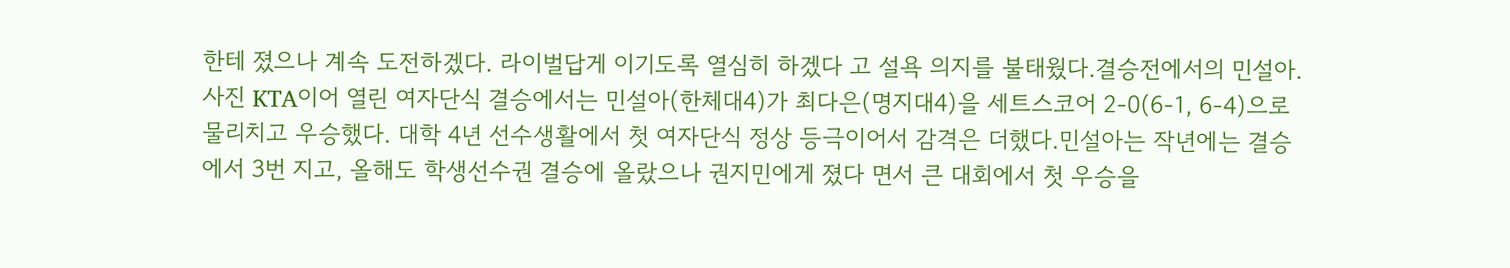한테 졌으나 계속 도전하겠다. 라이벌답게 이기도록 열심히 하겠다 고 설욕 의지를 불태웠다.결승전에서의 민설아. 사진 KTA이어 열린 여자단식 결승에서는 민설아(한체대4)가 최다은(명지대4)을 세트스코어 2-0(6-1, 6-4)으로 물리치고 우승했다. 대학 4년 선수생활에서 첫 여자단식 정상 등극이어서 감격은 더했다.민설아는 작년에는 결승에서 3번 지고, 올해도 학생선수권 결승에 올랐으나 권지민에게 졌다 면서 큰 대회에서 첫 우승을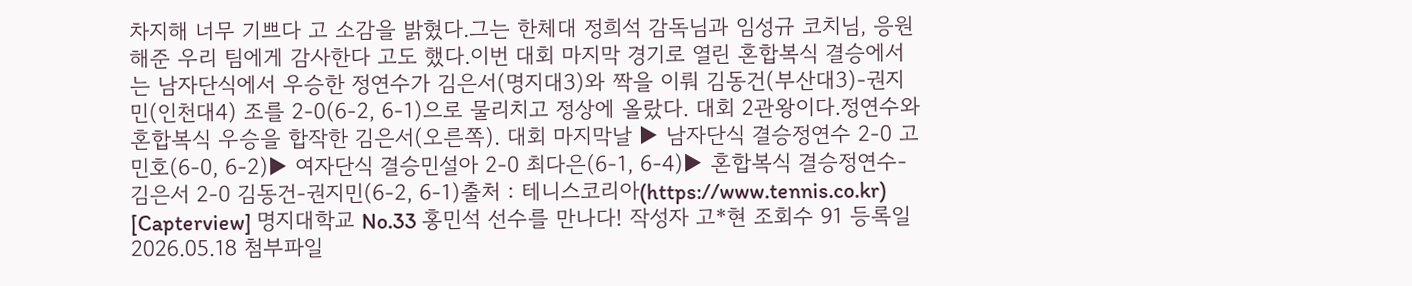차지해 너무 기쁘다 고 소감을 밝혔다.그는 한체대 정희석 감독님과 임성규 코치님, 응원해준 우리 팀에게 감사한다 고도 했다.이번 대회 마지막 경기로 열린 혼합복식 결승에서는 남자단식에서 우승한 정연수가 김은서(명지대3)와 짝을 이뤄 김동건(부산대3)-권지민(인천대4) 조를 2-0(6-2, 6-1)으로 물리치고 정상에 올랐다. 대회 2관왕이다.정연수와 혼합복식 우승을 합작한 김은서(오른쪽). 대회 마지막날 ▶ 남자단식 결승정연수 2-0 고민호(6-0, 6-2)▶ 여자단식 결승민설아 2-0 최다은(6-1, 6-4)▶ 혼합복식 결승정연수-김은서 2-0 김동건-권지민(6-2, 6-1)출처 : 테니스코리아(https://www.tennis.co.kr) [Capterview] 명지대학교 No.33 홍민석 선수를 만나다! 작성자 고*현 조회수 91 등록일 2026.05.18 첨부파일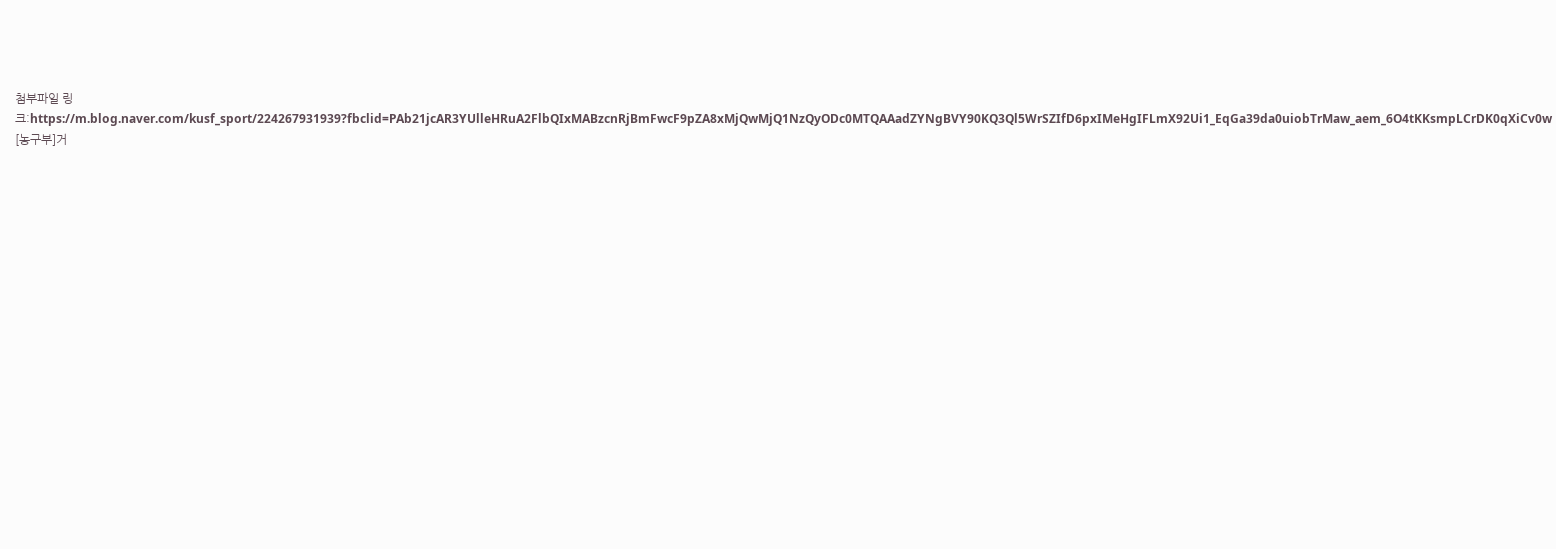첨부파일 링크:https://m.blog.naver.com/kusf_sport/224267931939?fbclid=PAb21jcAR3YUlleHRuA2FlbQIxMABzcnRjBmFwcF9pZA8xMjQwMjQ1NzQyODc0MTQAAadZYNgBVY90KQ3Ql5WrSZIfD6pxIMeHgIFLmX92Ui1_EqGa39da0uiobTrMaw_aem_6O4tKKsmpLCrDK0qXiCv0w [농구부]거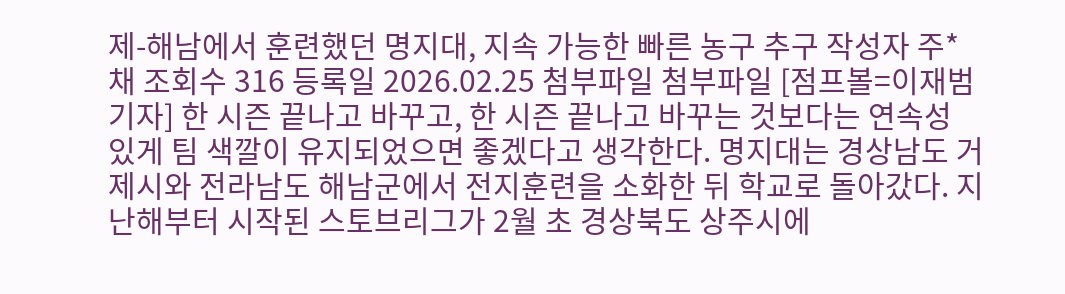제-해남에서 훈련했던 명지대, 지속 가능한 빠른 농구 추구 작성자 주*채 조회수 316 등록일 2026.02.25 첨부파일 첨부파일 [점프볼=이재범 기자] 한 시즌 끝나고 바꾸고, 한 시즌 끝나고 바꾸는 것보다는 연속성 있게 팀 색깔이 유지되었으면 좋겠다고 생각한다. 명지대는 경상남도 거제시와 전라남도 해남군에서 전지훈련을 소화한 뒤 학교로 돌아갔다. 지난해부터 시작된 스토브리그가 2월 초 경상북도 상주시에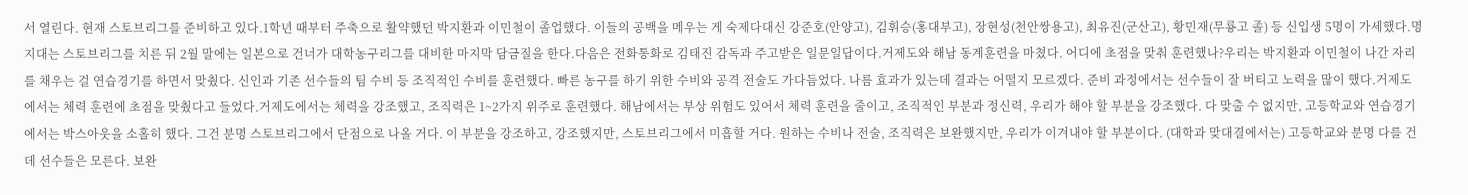서 열린다. 현재 스토브리그를 준비하고 있다.1학년 때부터 주축으로 활약했던 박지환과 이민철이 졸업했다. 이들의 공백을 메우는 게 숙제다대신 강준호(안양고), 김휘승(홍대부고), 장현성(천안쌍용고), 최유진(군산고), 황민재(무룡고 졸) 등 신입생 5명이 가세했다.명지대는 스토브리그를 치른 뒤 2월 말에는 일본으로 건너가 대학농구리그를 대비한 마지막 담금질을 한다.다음은 전화통화로 김태진 감독과 주고받은 일문일답이다.거제도와 해남 동계훈련을 마쳤다. 어디에 초점을 맞춰 훈련했나?우리는 박지환과 이민철이 나간 자리를 채우는 걸 연습경기를 하면서 맞췄다. 신인과 기존 선수들의 팀 수비 등 조직적인 수비를 훈련했다. 빠른 농구를 하기 위한 수비와 공격 전술도 가다듬었다. 나름 효과가 있는데 결과는 어떨지 모르겠다. 준비 과정에서는 선수들이 잘 버티고 노력을 많이 했다.거제도에서는 체력 훈련에 초점을 맞췄다고 들었다.거제도에서는 체력을 강조했고, 조직력은 1~2가지 위주로 훈련했다. 해남에서는 부상 위험도 있어서 체력 훈련을 줄이고, 조직적인 부분과 정신력, 우리가 해야 할 부분을 강조했다. 다 맞출 수 없지만, 고등학교와 연습경기에서는 박스아웃을 소홀히 했다. 그건 분명 스토브리그에서 단점으로 나올 거다. 이 부분을 강조하고, 강조했지만, 스토브리그에서 미흡할 거다. 원하는 수비나 전술, 조직력은 보완했지만, 우리가 이겨내야 할 부분이다. (대학과 맞대결에서는) 고등학교와 분명 다를 건데 선수들은 모른다. 보완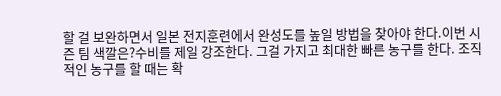할 걸 보완하면서 일본 전지훈련에서 완성도를 높일 방법을 찾아야 한다.이번 시즌 팀 색깔은?수비를 제일 강조한다. 그걸 가지고 최대한 빠른 농구를 한다. 조직적인 농구를 할 때는 확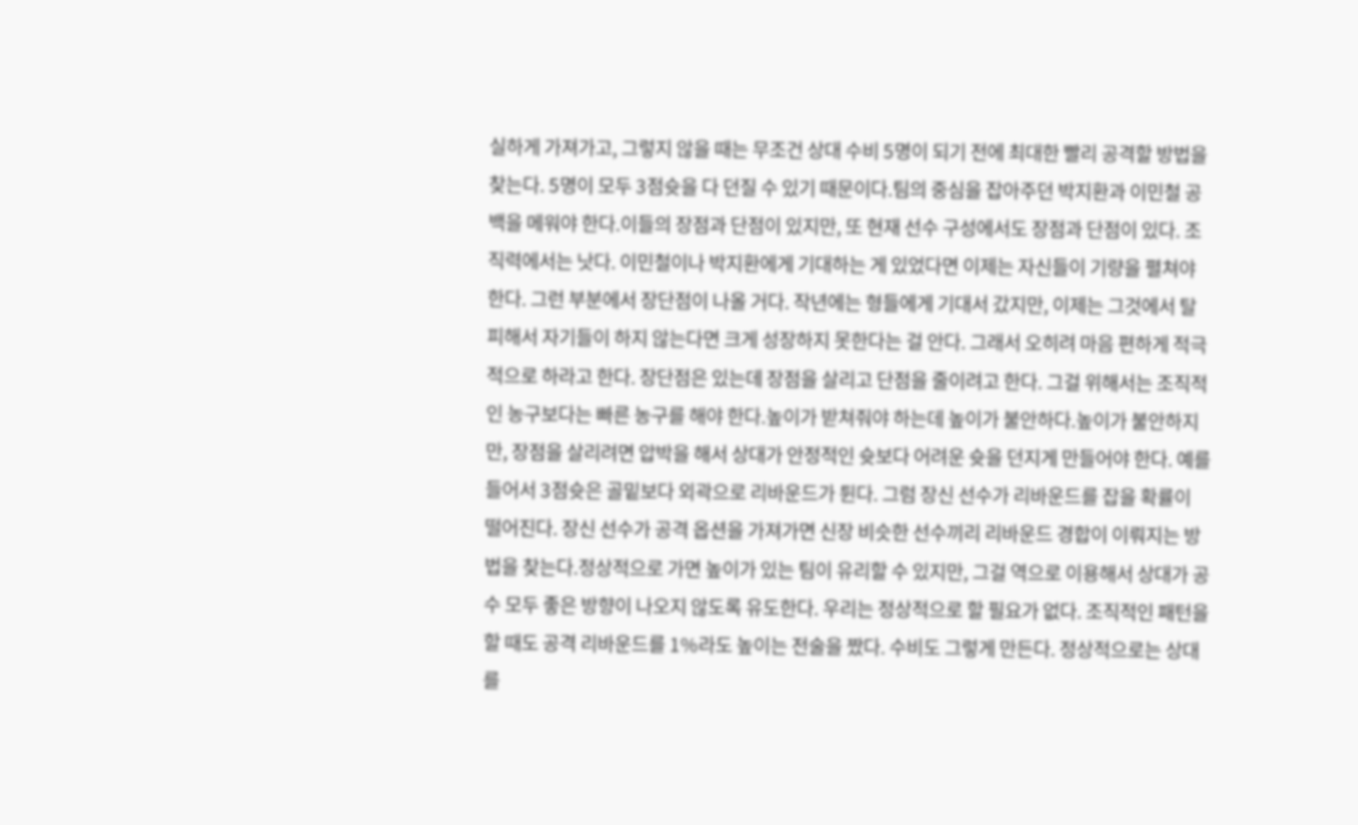실하게 가져가고, 그렇지 않을 때는 무조건 상대 수비 5명이 되기 전에 최대한 빨리 공격할 방법을 찾는다. 5명이 모두 3점슛을 다 던질 수 있기 때문이다.팀의 중심을 잡아주던 박지환과 이민철 공백을 메워야 한다.이들의 장점과 단점이 있지만, 또 현재 선수 구성에서도 장점과 단점이 있다. 조직력에서는 낫다. 이민철이나 박지환에게 기대하는 게 있었다면 이제는 자신들이 기량을 펼쳐야 한다. 그런 부분에서 장단점이 나올 거다. 작년에는 형들에게 기대서 갔지만, 이제는 그것에서 탈피해서 자기들이 하지 않는다면 크게 성장하지 못한다는 걸 안다. 그래서 오히려 마음 편하게 적극적으로 하라고 한다. 장단점은 있는데 장점을 살리고 단점을 줄이려고 한다. 그걸 위해서는 조직적인 농구보다는 빠른 농구를 해야 한다.높이가 받쳐줘야 하는데 높이가 불안하다.높이가 불안하지만, 장점을 살리려면 압박을 해서 상대가 안정적인 슛보다 어려운 슛을 던지게 만들어야 한다. 예를 들어서 3점슛은 골밑보다 외곽으로 리바운드가 튄다. 그럼 장신 선수가 리바운드를 잡을 확률이 떨어진다. 장신 선수가 공격 옵션을 가져가면 신장 비슷한 선수끼리 리바운드 경합이 이뤄지는 방법을 찾는다.정상적으로 가면 높이가 있는 팀이 유리할 수 있지만, 그걸 역으로 이용해서 상대가 공수 모두 좋은 방향이 나오지 않도록 유도한다. 우리는 정상적으로 할 필요가 없다. 조직적인 패턴을 할 때도 공격 리바운드를 1%라도 높이는 전술을 짰다. 수비도 그렇게 만든다. 정상적으로는 상대를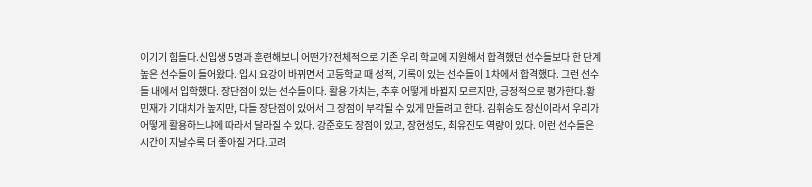이기기 힘들다.신입생 5명과 훈련해보니 어떤가?전체적으로 기존 우리 학교에 지원해서 합격했던 선수들보다 한 단계 높은 선수들이 들어왔다. 입시 요강이 바뀌면서 고등학교 때 성적, 기록이 있는 선수들이 1차에서 합격했다. 그런 선수들 내에서 입학했다. 장단점이 있는 선수들이다. 활용 가치는, 추후 어떻게 바뀔지 모르지만, 긍정적으로 평가한다.황민재가 기대치가 높지만, 다들 장단점이 있어서 그 장점이 부각될 수 있게 만들려고 한다. 김휘승도 장신이라서 우리가 어떻게 활용하느냐에 따라서 달라질 수 있다. 강준호도 장점이 있고, 장현성도, 최유진도 역량이 있다. 이런 선수들은 시간이 지날수록 더 좋아질 거다.고려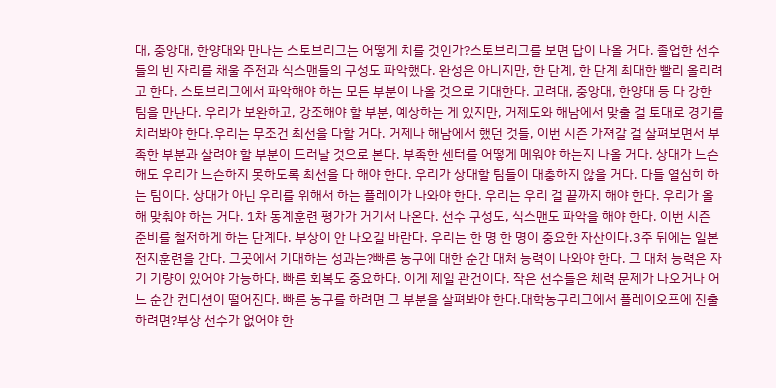대, 중앙대, 한양대와 만나는 스토브리그는 어떻게 치를 것인가?스토브리그를 보면 답이 나올 거다. 졸업한 선수들의 빈 자리를 채울 주전과 식스맨들의 구성도 파악했다. 완성은 아니지만, 한 단계, 한 단계 최대한 빨리 올리려고 한다. 스토브리그에서 파악해야 하는 모든 부분이 나올 것으로 기대한다. 고려대, 중앙대, 한양대 등 다 강한 팀을 만난다. 우리가 보완하고, 강조해야 할 부분, 예상하는 게 있지만, 거제도와 해남에서 맞출 걸 토대로 경기를 치러봐야 한다.우리는 무조건 최선을 다할 거다. 거제나 해남에서 했던 것들, 이번 시즌 가져갈 걸 살펴보면서 부족한 부분과 살려야 할 부분이 드러날 것으로 본다. 부족한 센터를 어떻게 메워야 하는지 나올 거다. 상대가 느슨해도 우리가 느슨하지 못하도록 최선을 다 해야 한다. 우리가 상대할 팀들이 대충하지 않을 거다. 다들 열심히 하는 팀이다. 상대가 아닌 우리를 위해서 하는 플레이가 나와야 한다. 우리는 우리 걸 끝까지 해야 한다. 우리가 올해 맞춰야 하는 거다. 1차 동계훈련 평가가 거기서 나온다. 선수 구성도, 식스맨도 파악을 해야 한다. 이번 시즌 준비를 철저하게 하는 단계다. 부상이 안 나오길 바란다. 우리는 한 명 한 명이 중요한 자산이다.3주 뒤에는 일본 전지훈련을 간다. 그곳에서 기대하는 성과는?빠른 농구에 대한 순간 대처 능력이 나와야 한다. 그 대처 능력은 자기 기량이 있어야 가능하다. 빠른 회복도 중요하다. 이게 제일 관건이다. 작은 선수들은 체력 문제가 나오거나 어느 순간 컨디션이 떨어진다. 빠른 농구를 하려면 그 부분을 살펴봐야 한다.대학농구리그에서 플레이오프에 진출하려면?부상 선수가 없어야 한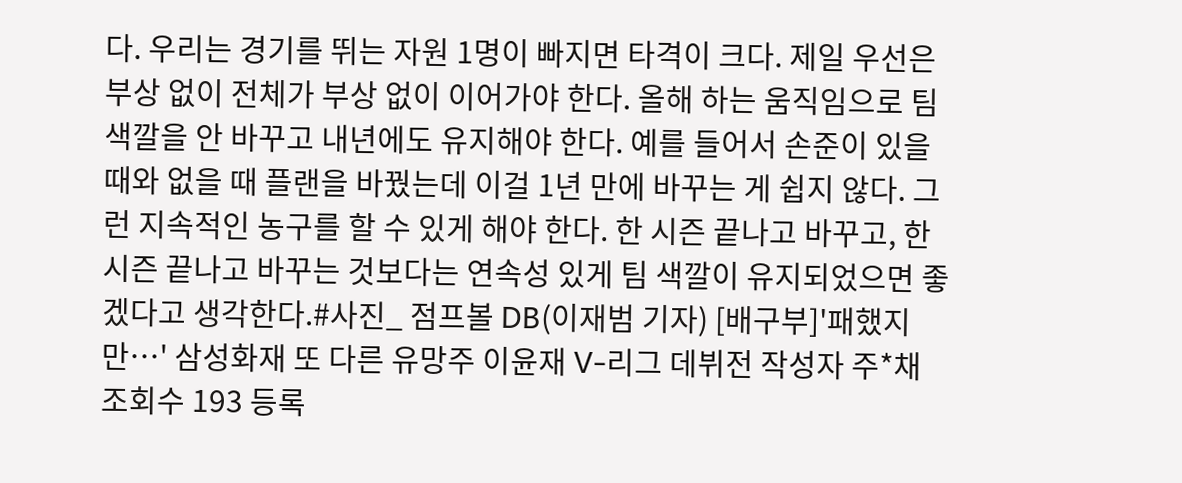다. 우리는 경기를 뛰는 자원 1명이 빠지면 타격이 크다. 제일 우선은 부상 없이 전체가 부상 없이 이어가야 한다. 올해 하는 움직임으로 팀 색깔을 안 바꾸고 내년에도 유지해야 한다. 예를 들어서 손준이 있을 때와 없을 때 플랜을 바꿨는데 이걸 1년 만에 바꾸는 게 쉽지 않다. 그런 지속적인 농구를 할 수 있게 해야 한다. 한 시즌 끝나고 바꾸고, 한 시즌 끝나고 바꾸는 것보다는 연속성 있게 팀 색깔이 유지되었으면 좋겠다고 생각한다.#사진_ 점프볼 DB(이재범 기자) [배구부]'패했지만…' 삼성화재 또 다른 유망주 이윤재 V-리그 데뷔전 작성자 주*채 조회수 193 등록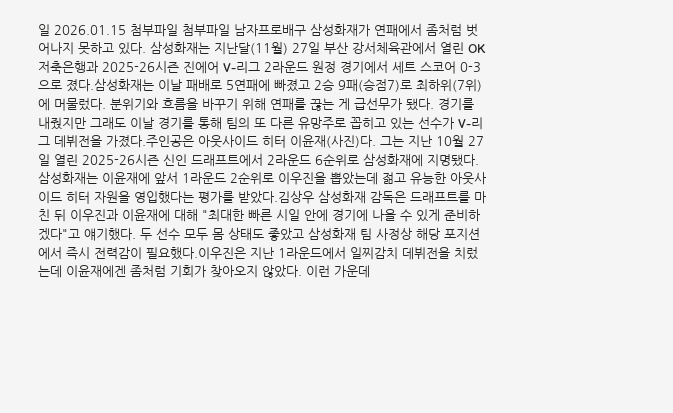일 2026.01.15 첨부파일 첨부파일 남자프로배구 삼성화재가 연패에서 좀처럼 벗어나지 못하고 있다. 삼성화재는 지난달(11월) 27일 부산 강서체육관에서 열린 OK저축은행과 2025-26시즌 진에어 V-리그 2라운드 원정 경기에서 세트 스코어 0-3으로 졌다.삼성화재는 이날 패배로 5연패에 빠졌고 2승 9패(승점7)로 최하위(7위)에 머물렀다. 분위기와 흐름을 바꾸기 위해 연패를 끊는 게 급선무가 됐다. 경기를 내줬지만 그래도 이날 경기를 통해 팀의 또 다른 유망주로 꼽히고 있는 선수가 V-리그 데뷔전을 가졌다.주인공은 아웃사이드 히터 이윤재(사진)다. 그는 지난 10월 27일 열린 2025-26시즌 신인 드래프트에서 2라운드 6순위로 삼성화재에 지명됐다. 삼성화재는 이윤재에 앞서 1라운드 2순위로 이우진을 뽑았는데 젊고 유능한 아웃사이드 히터 자원을 영입했다는 평가를 받았다.김상우 삼성화재 감독은 드래프트를 마친 뒤 이우진과 이윤재에 대해 "최대한 빠른 시일 안에 경기에 나올 수 있게 준비하겠다"고 얘기했다. 두 선수 모두 몸 상태도 좋았고 삼성화재 팀 사정상 해당 포지션에서 즉시 전력감이 필요했다.이우진은 지난 1라운드에서 일찌감치 데뷔전을 치렀는데 이윤재에겐 좀처럼 기회가 찾아오지 않았다. 이런 가운데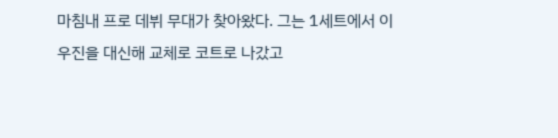마침내 프로 데뷔 무대가 찾아왔다. 그는 1세트에서 이우진을 대신해 교체로 코트로 나갔고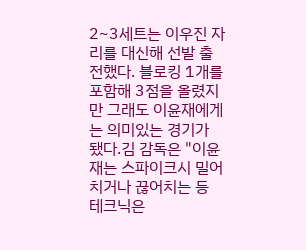2~3세트는 이우진 자리를 대신해 선발 출전했다. 블로킹 1개를 포함해 3점을 올렸지만 그래도 이윤재에게는 의미있는 경기가 됐다.김 감독은 "이윤재는 스파이크시 밀어치거나 끊어치는 등 테크닉은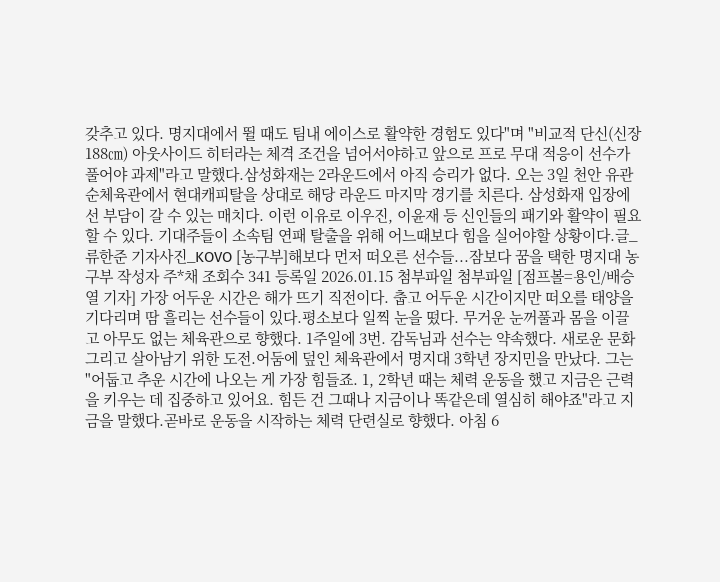갖추고 있다. 명지대에서 뛸 때도 팀내 에이스로 활약한 경험도 있다"며 "비교적 단신(신장 188㎝) 아웃사이드 히터라는 체격 조건을 넘어서야하고 앞으로 프로 무대 적응이 선수가 풀어야 과제"라고 말했다.삼성화재는 2라운드에서 아직 승리가 없다. 오는 3일 천안 유관순체육관에서 현대캐피탈을 상대로 해당 라운드 마지막 경기를 치른다. 삼성화재 입장에선 부담이 갈 수 있는 매치다. 이런 이유로 이우진, 이윤재 등 신인들의 패기와 활약이 필요할 수 있다. 기대주들이 소속팀 연패 탈출을 위해 어느때보다 힘을 실어야할 상황이다.글_류한준 기자사진_KOVO [농구부]해보다 먼저 떠오른 선수들...잠보다 꿈을 택한 명지대 농구부 작성자 주*채 조회수 341 등록일 2026.01.15 첨부파일 첨부파일 [점프볼=용인/배승열 기자] 가장 어두운 시간은 해가 뜨기 직전이다. 춥고 어두운 시간이지만 떠오를 태양을 기다리며 땀 흘리는 선수들이 있다.평소보다 일찍 눈을 떴다. 무거운 눈꺼풀과 몸을 이끌고 아무도 없는 체육관으로 향했다. 1주일에 3번. 감독님과 선수는 약속했다. 새로운 문화 그리고 살아남기 위한 도전.어둠에 덮인 체육관에서 명지대 3학년 장지민을 만났다. 그는 "어둡고 추운 시간에 나오는 게 가장 힘들죠. 1, 2학년 때는 체력 운동을 했고 지금은 근력을 키우는 데 집중하고 있어요. 힘든 건 그때나 지금이나 똑같은데 열심히 해야죠"라고 지금을 말했다.곧바로 운동을 시작하는 체력 단련실로 향했다. 아침 6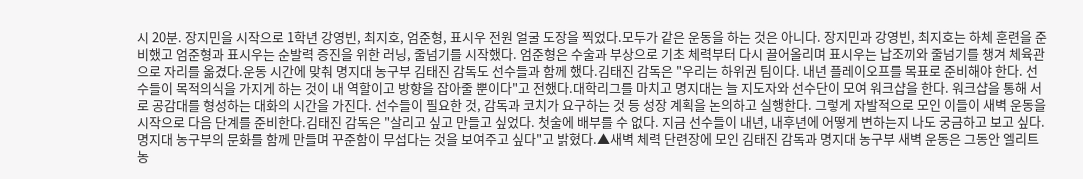시 20분. 장지민을 시작으로 1학년 강영빈, 최지호, 엄준형, 표시우 전원 얼굴 도장을 찍었다.모두가 같은 운동을 하는 것은 아니다. 장지민과 강영빈, 최지호는 하체 훈련을 준비했고 엄준형과 표시우는 순발력 증진을 위한 러닝, 줄넘기를 시작했다. 엄준형은 수술과 부상으로 기초 체력부터 다시 끌어올리며 표시우는 납조끼와 줄넘기를 챙겨 체육관으로 자리를 옮겼다.운동 시간에 맞춰 명지대 농구부 김태진 감독도 선수들과 함께 했다.김태진 감독은 "우리는 하위권 팀이다. 내년 플레이오프를 목표로 준비해야 한다. 선수들이 목적의식을 가지게 하는 것이 내 역할이고 방향을 잡아줄 뿐이다"고 전했다.대학리그를 마치고 명지대는 늘 지도자와 선수단이 모여 워크샵을 한다. 워크샵을 통해 서로 공감대를 형성하는 대화의 시간을 가진다. 선수들이 필요한 것, 감독과 코치가 요구하는 것 등 성장 계획을 논의하고 실행한다. 그렇게 자발적으로 모인 이들이 새벽 운동을 시작으로 다음 단계를 준비한다.김태진 감독은 "살리고 싶고 만들고 싶었다. 첫술에 배부를 수 없다. 지금 선수들이 내년, 내후년에 어떻게 변하는지 나도 궁금하고 보고 싶다. 명지대 농구부의 문화를 함께 만들며 꾸준함이 무섭다는 것을 보여주고 싶다"고 밝혔다.▲새벽 체력 단련장에 모인 김태진 감독과 명지대 농구부 새벽 운동은 그동안 엘리트 농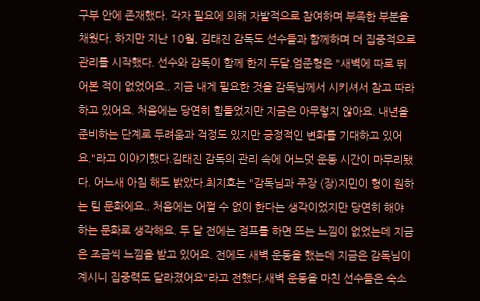구부 안에 존재했다. 각자 필요에 의해 자발적으로 참여하며 부족한 부분을 채웠다. 하지만 지난 10월, 김태진 감독도 선수들과 함께하며 더 집중적으로 관리를 시작했다. 선수와 감독이 함께 한지 두달.엄준형은 "새벽에 따로 뛰어본 적이 없었어요.. 지금 내게 필요한 것을 감독님께서 시키셔서 참고 따라하고 있어요. 처음에는 당연히 힘들었지만 지금은 아무렇지 않아요. 내년을 준비하는 단계로 두려움과 걱정도 있지만 긍정적인 변화를 기대하고 있어요."라고 이야기했다.김태진 감독의 관리 속에 어느덧 운동 시간이 마무리됐다. 어느새 아침 해도 밝았다.최지호는 "감독님과 주장 (장)지민이 형이 원하는 팀 문화에요.. 처음에는 어쩔 수 없이 한다는 생각이었지만 당연히 해야 하는 문화로 생각해요. 두 달 전에는 점프를 하면 뜨는 느낌이 없었는데 지금은 조금씩 느낌을 받고 있어요. 전에도 새벽 운동을 했는데 지금은 감독님이 계시니 집중력도 달라졌어요"라고 전했다.새벽 운동을 마친 선수들은 숙소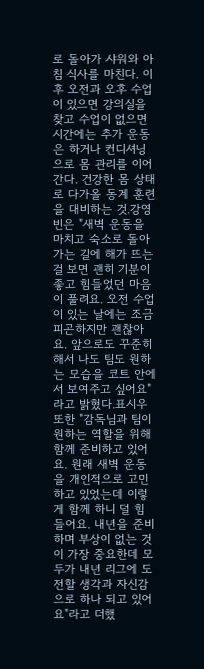로 돌아가 샤워와 아침 식사를 마친다. 이후 오전과 오후 수업이 있으면 강의실을 찾고 수업이 없으면 시간에는 추가 운동은 하거나 컨디셔닝으로 몸 관리를 이어간다. 건강한 몸 상태로 다가올 동계 훈련을 대비하는 것.강영빈은 "새벽 운동을 마치고 숙소로 돌아가는 길에 해가 뜨는 걸 보면 괜히 기분이 좋고 힘들었던 마음이 풀려요. 오전 수업이 있는 날에는 조금 피곤하지만 괜찮아요. 앞으로도 꾸준히 해서 나도 팀도 원하는 모습을 코트 안에서 보여주고 싶어요"라고 밝혔다.표시우 또한 "감독님과 팀이 원하는 역할을 위해 함께 준비하고 있어요. 원래 새벽 운동을 개인적으로 고민하고 있었는데 이렇게 함께 하니 덜 힘들어요. 내년을 준비하며 부상이 없는 것이 가장 중요한데 모두가 내년 리그에 도전할 생각과 자신감으로 하나 되고 있어요"라고 더했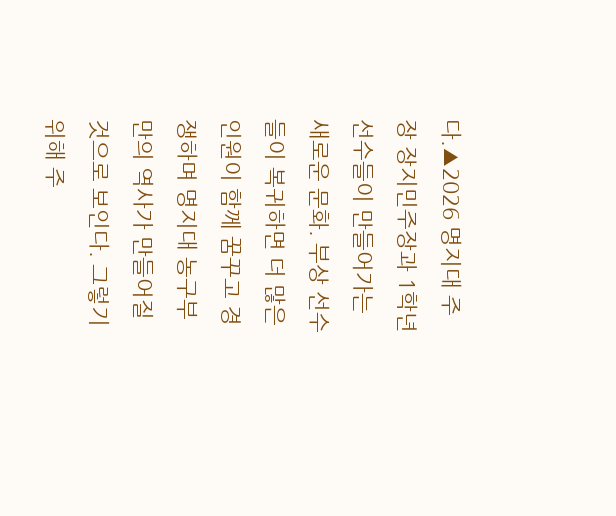다.▲2026 명지대 주장 장지민주장과 1학년 선수들이 만들어가는 새로운 문화. 부상 선수들이 복귀하면 더 많은 인원이 함께 꿈꾸고 경쟁하며 명지대 농구부만의 역사가 만들어질 것으로 보인다. 그렇기 위해 주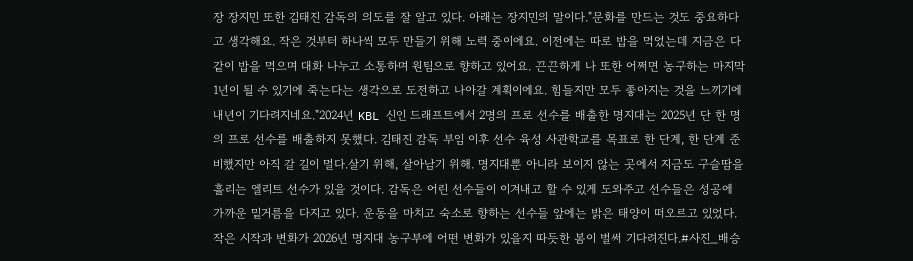장 장지민 또한 김태진 감독의 의도를 잘 알고 있다. 아래는 장지민의 말이다."문화를 만드는 것도 중요하다고 생각해요. 작은 것부터 하나씩 모두 만들기 위해 노력 중이에요. 이전에는 따로 밥을 먹었는데 지금은 다 같이 밥을 먹으며 대화 나누고 소통하며 원팀으로 향하고 있어요. 끈끈하게 나 또한 어쩌면 농구하는 마지막 1년이 될 수 있기에 죽는다는 생각으로 도전하고 나아갈 계획이에요. 힘들지만 모두 좋아지는 것을 느끼기에 내년이 기다려지네요."2024년 KBL 신인 드래프트에서 2명의 프로 선수를 배출한 명지대는 2025년 단 한 명의 프로 선수를 배출하지 못했다. 김태진 감독 부임 이후 선수 육성 사관학교를 목표로 한 단계, 한 단계 준비했지만 아직 갈 길이 멀다.살기 위해, 살아남기 위해. 명지대뿐 아니라 보이지 않는 곳에서 지금도 구슬땀을 흘리는 엘리트 선수가 있을 것이다. 감독은 어린 선수들이 이겨내고 할 수 있게 도와주고 선수들은 성공에 가까운 밑거름을 다지고 있다. 운동을 마치고 숙소로 향하는 선수들 앞에는 밝은 태양이 떠오르고 있었다. 작은 시작과 변화가 2026년 명지대 농구부에 어떤 변화가 있을지 따듯한 봄이 벌써 기다려진다.#사진_배승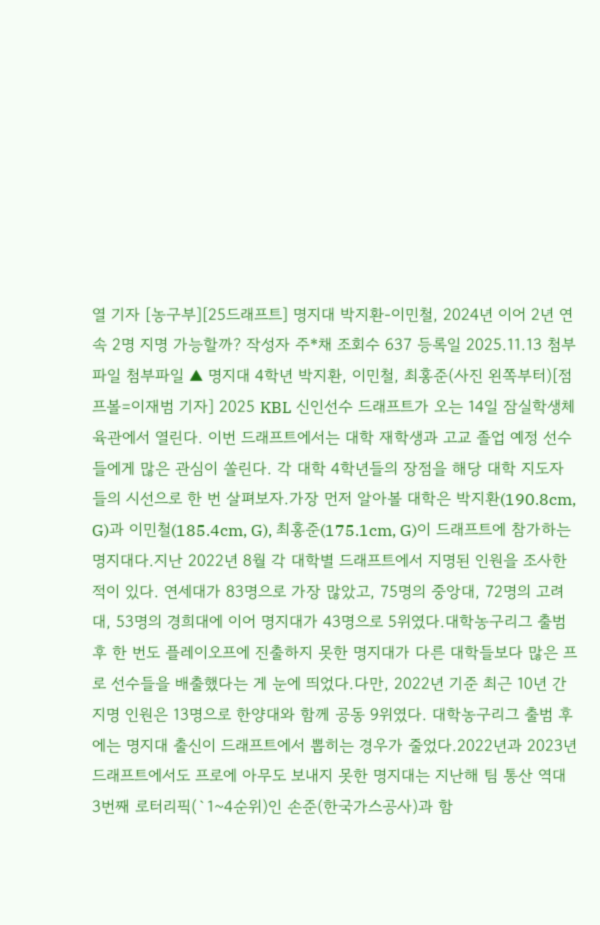열 기자 [농구부][25드래프트] 명지대 박지환-이민철, 2024년 이어 2년 연속 2명 지명 가능할까? 작성자 주*채 조회수 637 등록일 2025.11.13 첨부파일 첨부파일 ▲ 명지대 4학년 박지환, 이민철, 최홍준(사진 왼쪽부터)[점프볼=이재범 기자] 2025 KBL 신인선수 드래프트가 오는 14일 잠실학생체육관에서 열린다. 이번 드래프트에서는 대학 재학생과 고교 졸업 예정 선수들에게 많은 관심이 쏠린다. 각 대학 4학년들의 장점을 해당 대학 지도자들의 시선으로 한 번 살펴보자.가장 먼저 알아볼 대학은 박지환(190.8cm, G)과 이민철(185.4cm, G), 최홍준(175.1cm, G)이 드래프트에 참가하는 명지대다.지난 2022년 8월 각 대학별 드래프트에서 지명된 인원을 조사한 적이 있다. 연세대가 83명으로 가장 많았고, 75명의 중앙대, 72명의 고려대, 53명의 경희대에 이어 명지대가 43명으로 5위였다.대학농구리그 출범 후 한 번도 플레이오프에 진출하지 못한 명지대가 다른 대학들보다 많은 프로 선수들을 배출했다는 게 눈에 띄었다.다만, 2022년 기준 최근 10년 간 지명 인원은 13명으로 한양대와 함께 공동 9위였다. 대학농구리그 출범 후에는 명지대 출신이 드래프트에서 뽑히는 경우가 줄었다.2022년과 2023년 드래프트에서도 프로에 아무도 보내지 못한 명지대는 지난해 팀 통산 역대 3번째 로터리픽(`1~4순위)인 손준(한국가스공사)과 함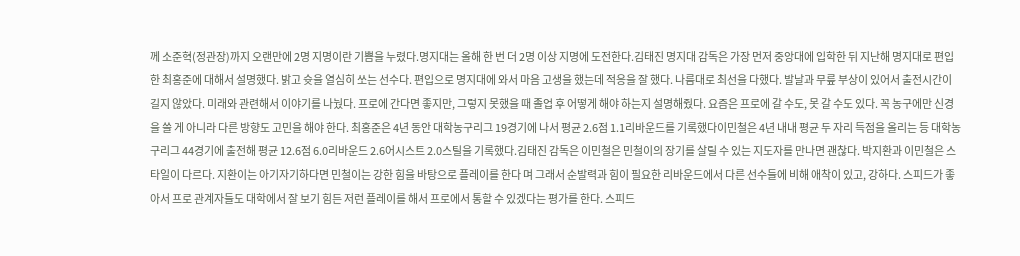께 소준혁(정관장)까지 오랜만에 2명 지명이란 기쁨을 누렸다.명지대는 올해 한 번 더 2명 이상 지명에 도전한다.김태진 명지대 감독은 가장 먼저 중앙대에 입학한 뒤 지난해 명지대로 편입한 최홍준에 대해서 설명했다. 밝고 슛을 열심히 쏘는 선수다. 편입으로 명지대에 와서 마음 고생을 했는데 적응을 잘 했다. 나름대로 최선을 다했다. 발날과 무릎 부상이 있어서 출전시간이 길지 않았다. 미래와 관련해서 이야기를 나눴다. 프로에 간다면 좋지만, 그렇지 못했을 때 졸업 후 어떻게 해야 하는지 설명해줬다. 요즘은 프로에 갈 수도, 못 갈 수도 있다. 꼭 농구에만 신경을 쓸 게 아니라 다른 방향도 고민을 해야 한다. 최홍준은 4년 동안 대학농구리그 19경기에 나서 평균 2.6점 1.1리바운드를 기록했다이민철은 4년 내내 평균 두 자리 득점을 올리는 등 대학농구리그 44경기에 출전해 평균 12.6점 6.0리바운드 2.6어시스트 2.0스틸을 기록했다.김태진 감독은 이민철은 민철이의 장기를 살릴 수 있는 지도자를 만나면 괜찮다. 박지환과 이민철은 스타일이 다르다. 지환이는 아기자기하다면 민철이는 강한 힘을 바탕으로 플레이를 한다 며 그래서 순발력과 힘이 필요한 리바운드에서 다른 선수들에 비해 애착이 있고, 강하다. 스피드가 좋아서 프로 관계자들도 대학에서 잘 보기 힘든 저런 플레이를 해서 프로에서 통할 수 있겠다는 평가를 한다. 스피드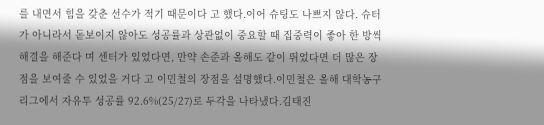를 내면서 힘을 갖춘 선수가 적기 때문이다 고 했다.이어 슈팅도 나쁘지 않다. 슈터가 아니라서 돋보이지 않아도 성공률과 상관없이 중요할 때 집중력이 좋아 한 방씩 해결을 해준다 며 센터가 있었다면, 만약 손준과 올해도 같이 뛰었다면 더 많은 장점을 보여줄 수 있었을 거다 고 이민철의 장점을 설명했다.이민철은 올해 대학농구리그에서 자유투 성공률 92.6%(25/27)로 두각을 나타냈다.김태진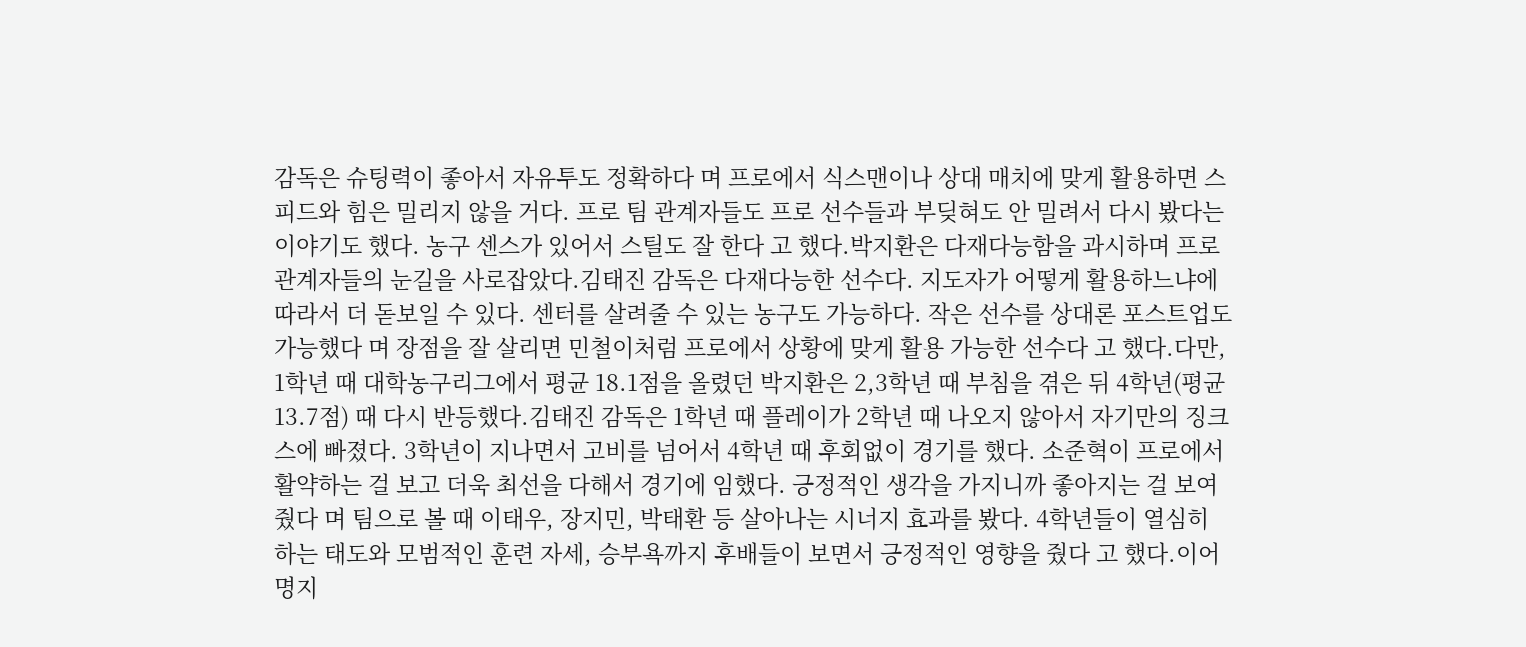감독은 슈팅력이 좋아서 자유투도 정확하다 며 프로에서 식스맨이나 상대 매치에 맞게 활용하면 스피드와 힘은 밀리지 않을 거다. 프로 팀 관계자들도 프로 선수들과 부딪혀도 안 밀려서 다시 봤다는 이야기도 했다. 농구 센스가 있어서 스틸도 잘 한다 고 했다.박지환은 다재다능함을 과시하며 프로 관계자들의 눈길을 사로잡았다.김태진 감독은 다재다능한 선수다. 지도자가 어떻게 활용하느냐에 따라서 더 돋보일 수 있다. 센터를 살려줄 수 있는 농구도 가능하다. 작은 선수를 상대론 포스트업도 가능했다 며 장점을 잘 살리면 민철이처럼 프로에서 상황에 맞게 활용 가능한 선수다 고 했다.다만, 1학년 때 대학농구리그에서 평균 18.1점을 올렸던 박지환은 2,3학년 때 부침을 겪은 뒤 4학년(평균 13.7점) 때 다시 반등했다.김태진 감독은 1학년 때 플레이가 2학년 때 나오지 않아서 자기만의 징크스에 빠졌다. 3학년이 지나면서 고비를 넘어서 4학년 때 후회없이 경기를 했다. 소준혁이 프로에서 활약하는 걸 보고 더욱 최선을 다해서 경기에 임했다. 긍정적인 생각을 가지니까 좋아지는 걸 보여줬다 며 팀으로 볼 때 이태우, 장지민, 박태환 등 살아나는 시너지 효과를 봤다. 4학년들이 열심히 하는 태도와 모범적인 훈련 자세, 승부욕까지 후배들이 보면서 긍정적인 영향을 줬다 고 했다.이어 명지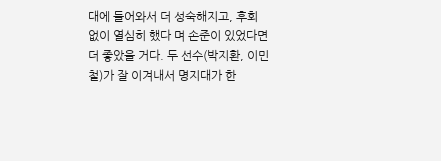대에 들어와서 더 성숙해지고, 후회 없이 열심히 했다 며 손준이 있었다면 더 좋았을 거다. 두 선수(박지환, 이민철)가 잘 이겨내서 명지대가 한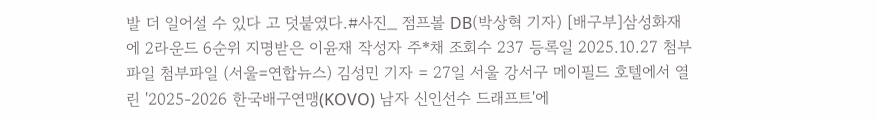발 더 일어설 수 있다 고 덧붙였다.#사진_ 점프볼 DB(박상혁 기자) [배구부]삼성화재에 2라운드 6순위 지명받은 이윤재 작성자 주*채 조회수 237 등록일 2025.10.27 첨부파일 첨부파일 (서울=연합뉴스) 김성민 기자 = 27일 서울 강서구 메이필드 호텔에서 열린 '2025-2026 한국배구연맹(KOVO) 남자 신인선수 드래프트'에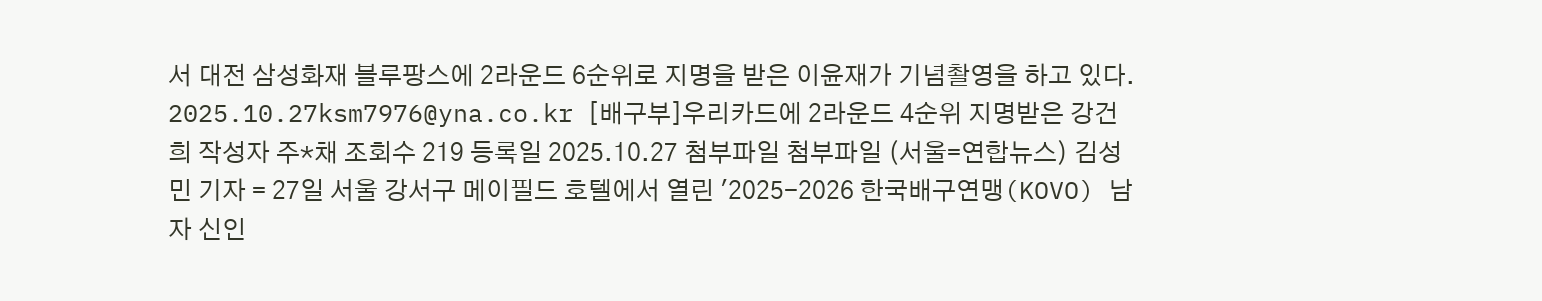서 대전 삼성화재 블루팡스에 2라운드 6순위로 지명을 받은 이윤재가 기념촬영을 하고 있다. 2025.10.27ksm7976@yna.co.kr [배구부]우리카드에 2라운드 4순위 지명받은 강건희 작성자 주*채 조회수 219 등록일 2025.10.27 첨부파일 첨부파일 (서울=연합뉴스) 김성민 기자 = 27일 서울 강서구 메이필드 호텔에서 열린 '2025-2026 한국배구연맹(KOVO) 남자 신인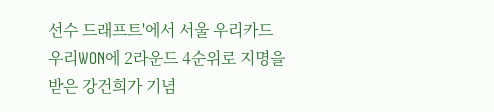선수 드래프트'에서 서울 우리카드 우리WON에 2라운드 4순위로 지명을 받은 강건희가 기념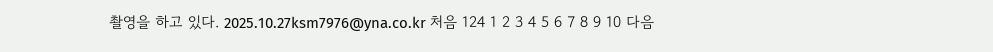촬영을 하고 있다. 2025.10.27ksm7976@yna.co.kr 처음 124 1 2 3 4 5 6 7 8 9 10 다음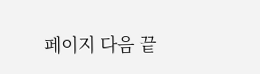페이지 다음 끝